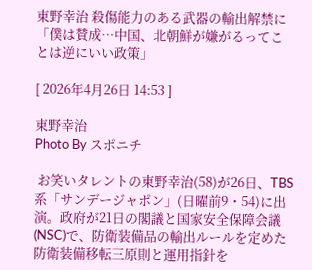東野幸治 殺傷能力のある武器の輸出解禁に「僕は賛成…中国、北朝鮮が嫌がるってことは逆にいい政策」

[ 2026年4月26日 14:53 ]

東野幸治
Photo By スポニチ

 お笑いタレントの東野幸治(58)が26日、TBS系「サンデージャポン」(日曜前9・54)に出演。政府が21日の閣議と国家安全保障会議(NSC)で、防衛装備品の輸出ルールを定めた防衛装備移転三原則と運用指針を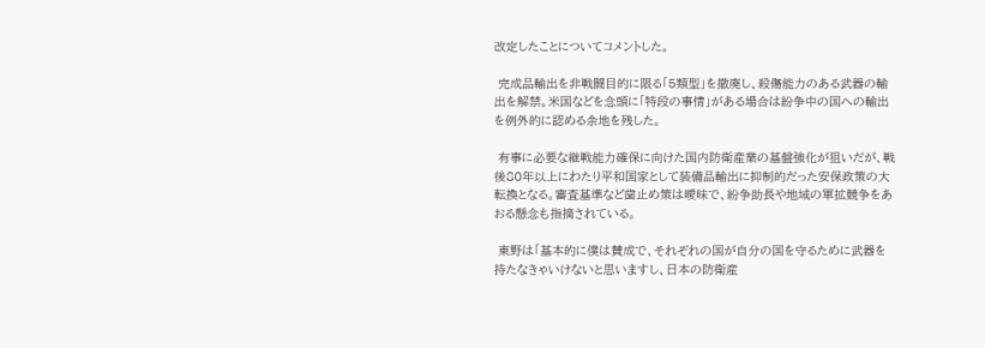改定したことについてコメントした。

 完成品輸出を非戦闘目的に限る「5類型」を撤廃し、殺傷能力のある武器の輸出を解禁。米国などを念頭に「特段の事情」がある場合は紛争中の国への輸出を例外的に認める余地を残した。

 有事に必要な継戦能力確保に向けた国内防衛産業の基盤強化が狙いだが、戦後80年以上にわたり平和国家として装備品輸出に抑制的だった安保政策の大転換となる。審査基準など歯止め策は曖昧で、紛争助長や地域の軍拡競争をあおる懸念も指摘されている。

 東野は「基本的に僕は賛成で、それぞれの国が自分の国を守るために武器を持たなきゃいけないと思いますし、日本の防衛産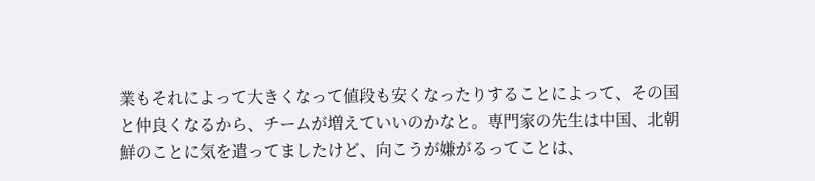業もそれによって大きくなって値段も安くなったりすることによって、その国と仲良くなるから、チームが増えていいのかなと。専門家の先生は中国、北朝鮮のことに気を遣ってましたけど、向こうが嫌がるってことは、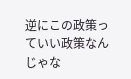逆にこの政策っていい政策なんじゃな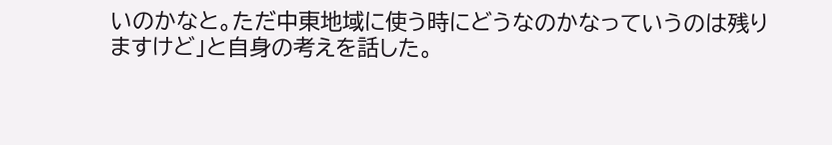いのかなと。ただ中東地域に使う時にどうなのかなっていうのは残りますけど」と自身の考えを話した。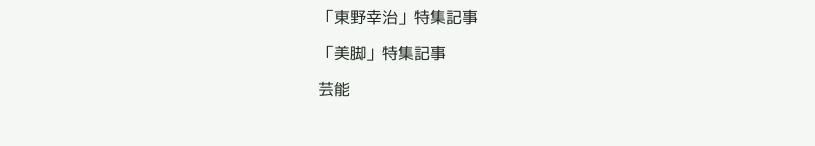「東野幸治」特集記事

「美脚」特集記事

芸能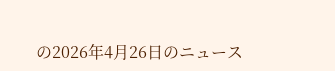の2026年4月26日のニュース